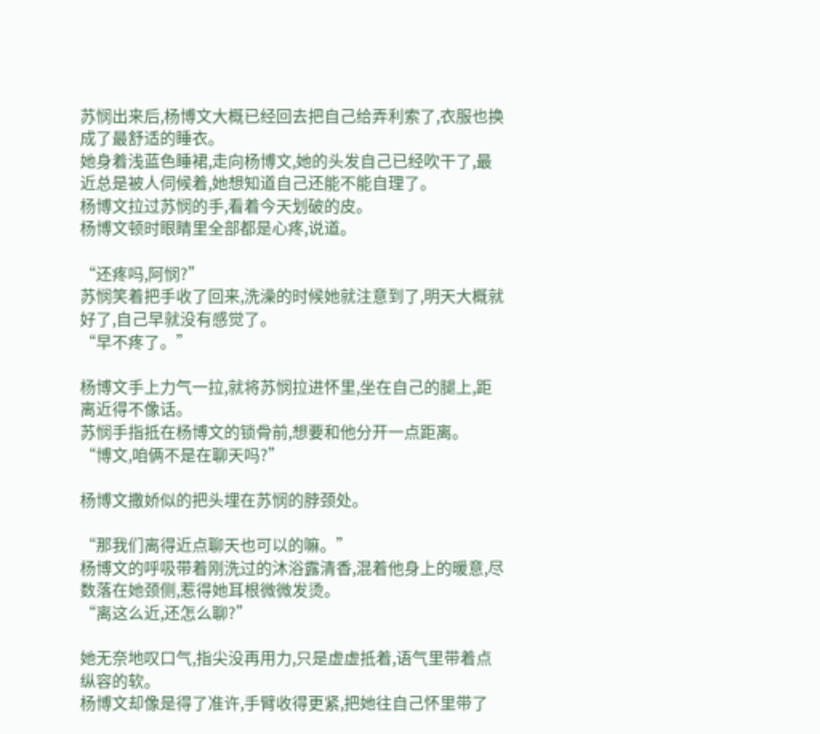苏悯出来后,杨博文大概已经回去把自己给弄利索了,衣服也换成了最舒适的睡衣。
她身着浅蓝色睡裙,走向杨博文,她的头发自己已经吹干了,最近总是被人伺候着,她想知道自己还能不能自理了。
杨博文拉过苏悯的手,看着今天划破的皮。
杨博文顿时眼睛里全部都是心疼,说道。

“还疼吗,阿悯?”
苏悯笑着把手收了回来,洗澡的时候她就注意到了,明天大概就好了,自己早就没有感觉了。
“早不疼了。”

杨博文手上力气一拉,就将苏悯拉进怀里,坐在自己的腿上,距离近得不像话。
苏悯手指抵在杨博文的锁骨前,想要和他分开一点距离。
“博文,咱俩不是在聊天吗?”

杨博文撒娇似的把头埋在苏悯的脖颈处。

“那我们离得近点聊天也可以的嘛。”
杨博文的呼吸带着刚洗过的沐浴露清香,混着他身上的暖意,尽数落在她颈侧,惹得她耳根微微发烫。
“离这么近,还怎么聊?”

她无奈地叹口气,指尖没再用力,只是虚虚抵着,语气里带着点纵容的软。
杨博文却像是得了准许,手臂收得更紧,把她往自己怀里带了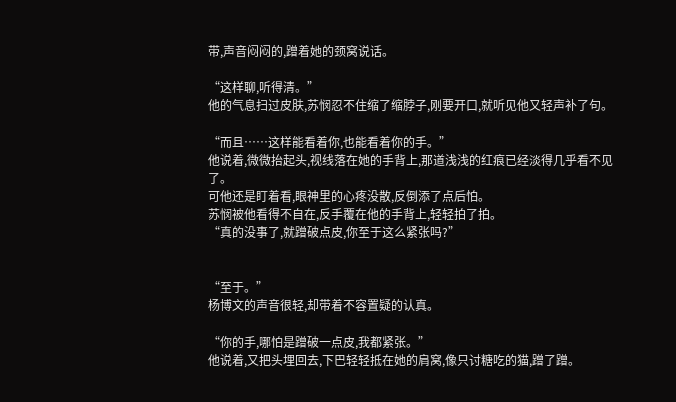带,声音闷闷的,蹭着她的颈窝说话。

“这样聊,听得清。”
他的气息扫过皮肤,苏悯忍不住缩了缩脖子,刚要开口,就听见他又轻声补了句。

“而且……这样能看着你,也能看着你的手。”
他说着,微微抬起头,视线落在她的手背上,那道浅浅的红痕已经淡得几乎看不见了。
可他还是盯着看,眼神里的心疼没散,反倒添了点后怕。
苏悯被他看得不自在,反手覆在他的手背上,轻轻拍了拍。
“真的没事了,就蹭破点皮,你至于这么紧张吗?”


“至于。”
杨博文的声音很轻,却带着不容置疑的认真。

“你的手,哪怕是蹭破一点皮,我都紧张。”
他说着,又把头埋回去,下巴轻轻抵在她的肩窝,像只讨糖吃的猫,蹭了蹭。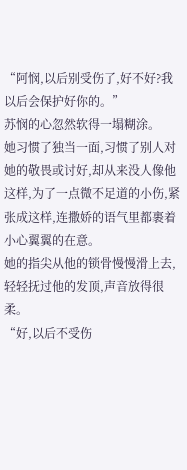“阿悯,以后别受伤了,好不好?我以后会保护好你的。”
苏悯的心忽然软得一塌糊涂。
她习惯了独当一面,习惯了别人对她的敬畏或讨好,却从来没人像他这样,为了一点微不足道的小伤,紧张成这样,连撒娇的语气里都裹着小心翼翼的在意。
她的指尖从他的锁骨慢慢滑上去,轻轻抚过他的发顶,声音放得很柔。
“好,以后不受伤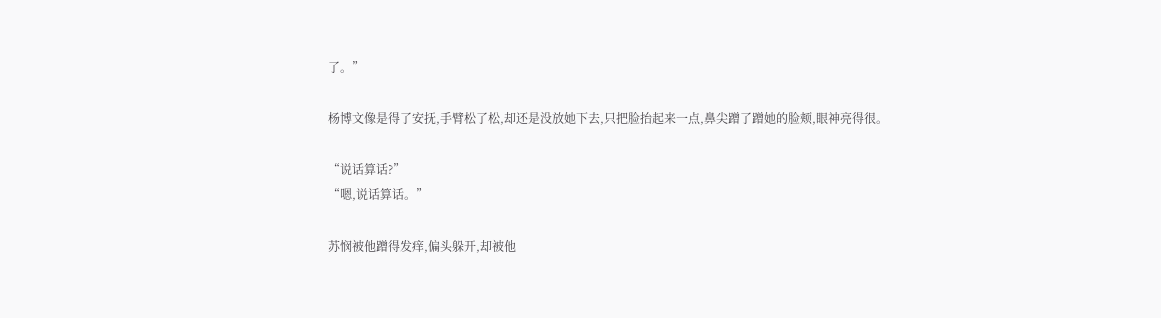了。”

杨博文像是得了安抚,手臂松了松,却还是没放她下去,只把脸抬起来一点,鼻尖蹭了蹭她的脸颊,眼神亮得很。

“说话算话?”
“嗯,说话算话。”

苏悯被他蹭得发痒,偏头躲开,却被他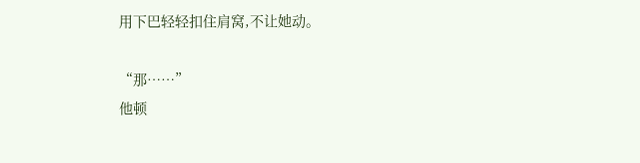用下巴轻轻扣住肩窝,不让她动。

“那……”
他顿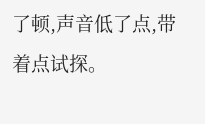了顿,声音低了点,带着点试探。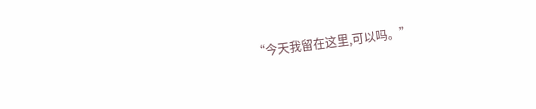“今天我留在这里,可以吗。”